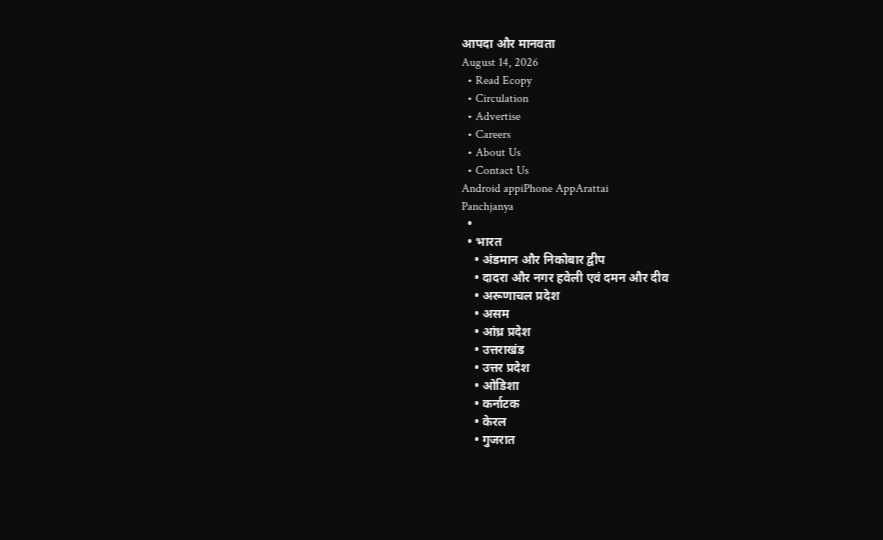आपदा और मानवता
August 14, 2026
  • Read Ecopy
  • Circulation
  • Advertise
  • Careers
  • About Us
  • Contact Us
Android appiPhone AppArattai
Panchjanya
  •
  • भारत
    • अंडमान और निकोबार द्वीप
    • दादरा और नगर हवेली एवं दमन और दीव
    • अरूणाचल प्रदेश
    • असम
    • आंध्र प्रदेश
    • उत्तराखंड
    • उत्तर प्रदेश
    • ओडिशा
    • कर्नाटक
    • केरल
    • गुजरात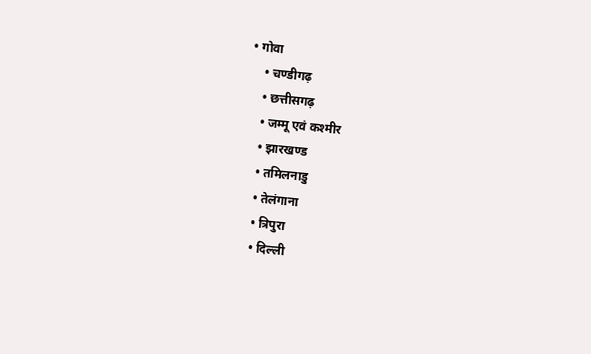• गोवा
    • चण्‍डीगढ़
    • छत्तीसगढ़
    • जम्‍मू एवं कश्‍मीर
    • झारखण्‍ड
    • तमिलनाडु
    • तेलंगाना
    • त्रिपुरा
    • दिल्ली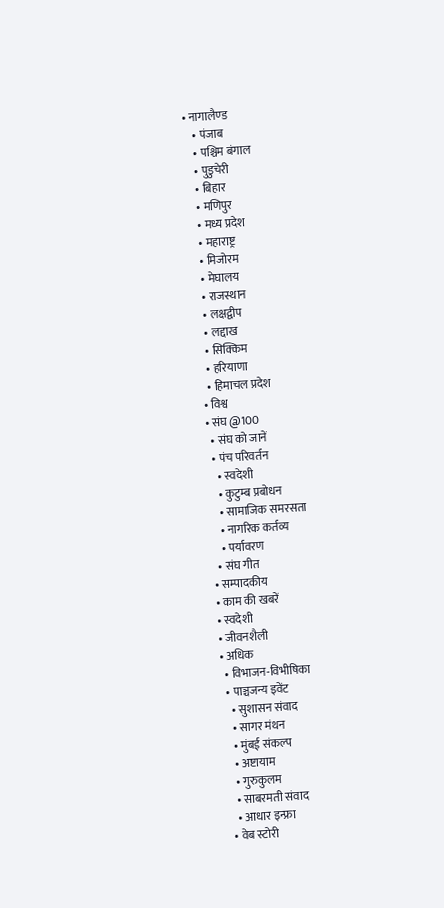• नागालैण्‍ड
    • पंजाब
    • पश्चिम बंगाल
    • पुडुचेरी
    • बिहार
    • मणिपुर
    • मध्य प्रदेश
    • महाराष्ट्र
    • मिजोरम
    • मेघालय
    • राजस्थान
    • लक्षद्वीप
    • लद्दाख
    • सिक्किम
    • हरियाणा
    • हिमाचल प्रदेश
  • विश्व
  • संघ @100
    • संघ को जानें
    • पंच परिवर्तन
      • स्वदेशी
      • कुटुम्ब प्रबोधन
      • सामाजिक समरसता
      • नागरिक कर्तव्य
      • पर्यावरण
    • संघ गीत
  • सम्पादकीय
  • काम की खबरें
  • स्वदेशी
  • जीवनशैली
  • अधिक
    • विभाजन-विभीषिका
    • पाञ्चजन्य इवेंट
      • सुशासन संवाद
      • सागर मंथन
      • मुंबई संकल्प
      • अष्टायाम
      • गुरुकुलम
      • साबरमती संवाद
      • आधार इन्फ्रा
    • वेब स्टोरी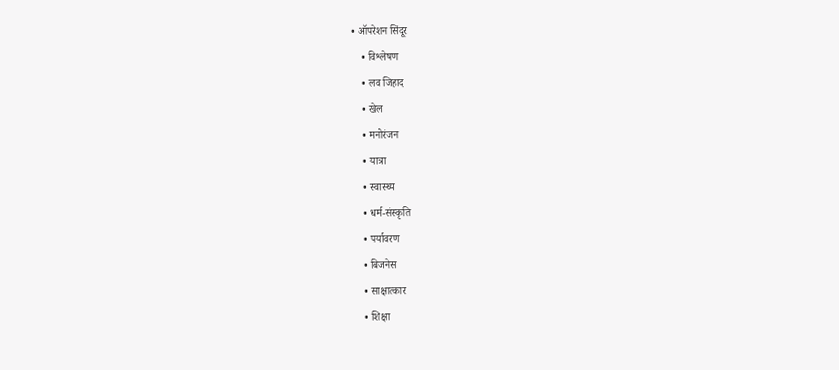• ऑपरेशन सिंदूर
    • विश्लेषण
    • लव जिहाद
    • खेल
    • मनोरंजन
    • यात्रा
    • स्वास्थ्य
    • धर्म-संस्कृति
    • पर्यावरण
    • बिजनेस
    • साक्षात्कार
    • शिक्षा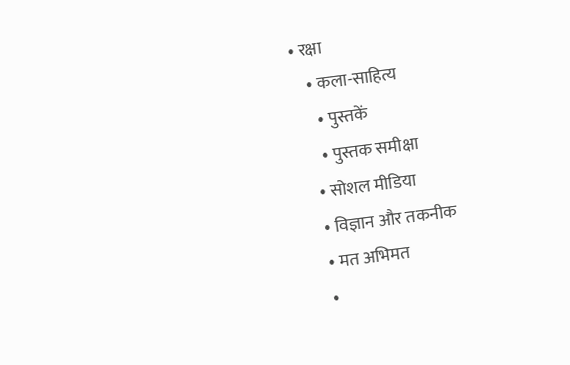• रक्षा
    • कला-साहित्य
      • पुस्तकें
      • पुस्तक समीक्षा
    • सोशल मीडिया
    • विज्ञान और तकनीक
    • मत अभिमत
    •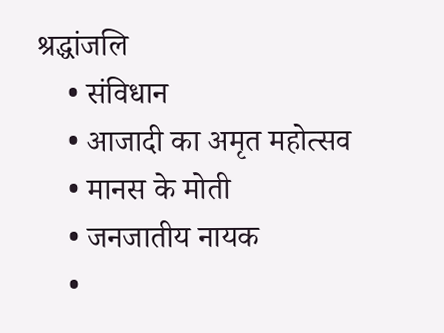श्रद्धांजलि
    • संविधान
    • आजादी का अमृत महोत्सव
    • मानस के मोती
    • जनजातीय नायक
    •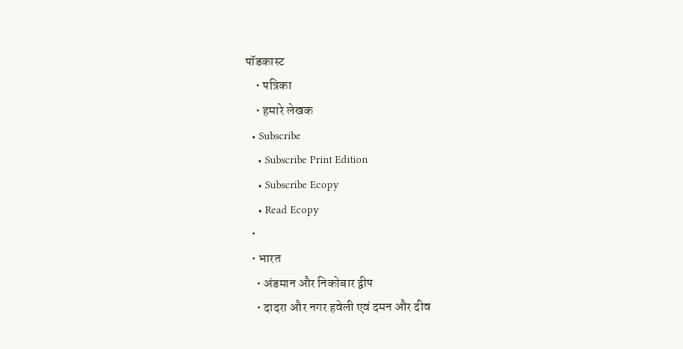पॉडकास्ट
    • पत्रिका
    • हमारे लेखक
  • Subscribe
    • Subscribe Print Edition
    • Subscribe Ecopy
    • Read Ecopy
  •
  • भारत
    • अंडमान और निकोबार द्वीप
    • दादरा और नगर हवेली एवं दमन और दीव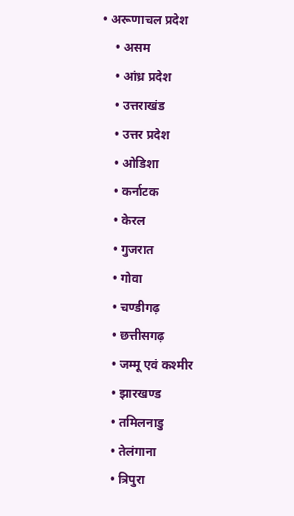• अरूणाचल प्रदेश
    • असम
    • आंध्र प्रदेश
    • उत्तराखंड
    • उत्तर प्रदेश
    • ओडिशा
    • कर्नाटक
    • केरल
    • गुजरात
    • गोवा
    • चण्‍डीगढ़
    • छत्तीसगढ़
    • जम्‍मू एवं कश्‍मीर
    • झारखण्‍ड
    • तमिलनाडु
    • तेलंगाना
    • त्रिपुरा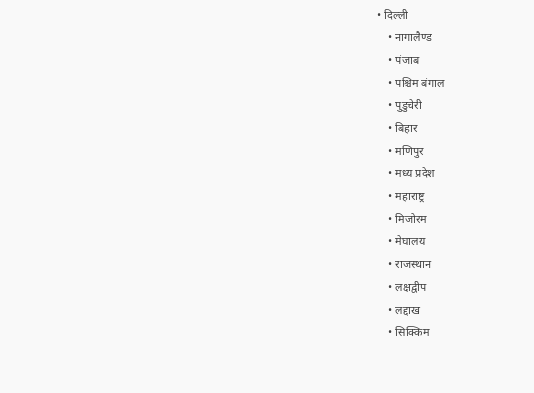• दिल्ली
    • नागालैण्‍ड
    • पंजाब
    • पश्चिम बंगाल
    • पुडुचेरी
    • बिहार
    • मणिपुर
    • मध्य प्रदेश
    • महाराष्ट्र
    • मिजोरम
    • मेघालय
    • राजस्थान
    • लक्षद्वीप
    • लद्दाख
    • सिक्किम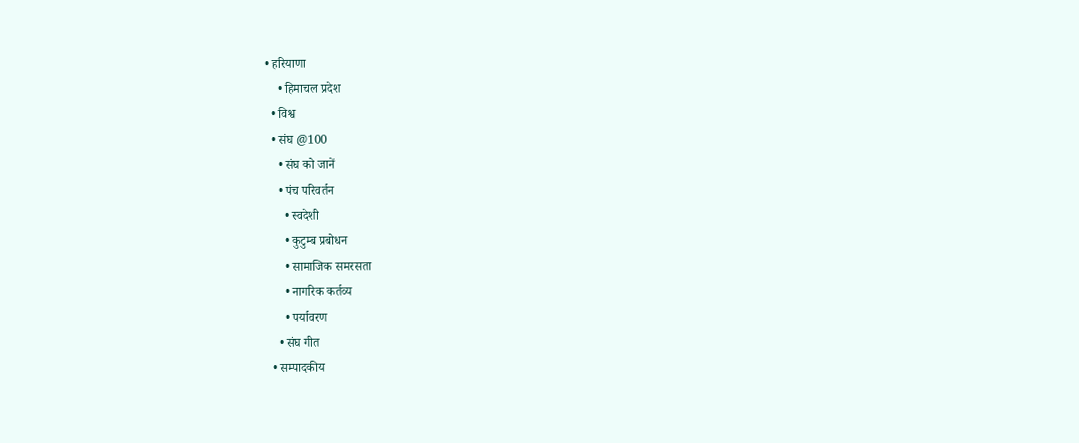• हरियाणा
    • हिमाचल प्रदेश
  • विश्व
  • संघ @100
    • संघ को जानें
    • पंच परिवर्तन
      • स्वदेशी
      • कुटुम्ब प्रबोधन
      • सामाजिक समरसता
      • नागरिक कर्तव्य
      • पर्यावरण
    • संघ गीत
  • सम्पादकीय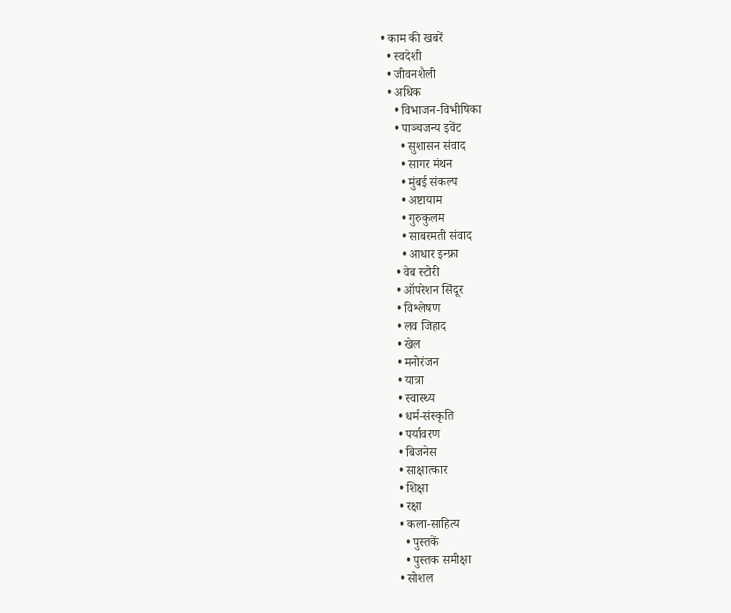• काम की खबरें
  • स्वदेशी
  • जीवनशैली
  • अधिक
    • विभाजन-विभीषिका
    • पाञ्चजन्य इवेंट
      • सुशासन संवाद
      • सागर मंथन
      • मुंबई संकल्प
      • अष्टायाम
      • गुरुकुलम
      • साबरमती संवाद
      • आधार इन्फ्रा
    • वेब स्टोरी
    • ऑपरेशन सिंदूर
    • विश्लेषण
    • लव जिहाद
    • खेल
    • मनोरंजन
    • यात्रा
    • स्वास्थ्य
    • धर्म-संस्कृति
    • पर्यावरण
    • बिजनेस
    • साक्षात्कार
    • शिक्षा
    • रक्षा
    • कला-साहित्य
      • पुस्तकें
      • पुस्तक समीक्षा
    • सोशल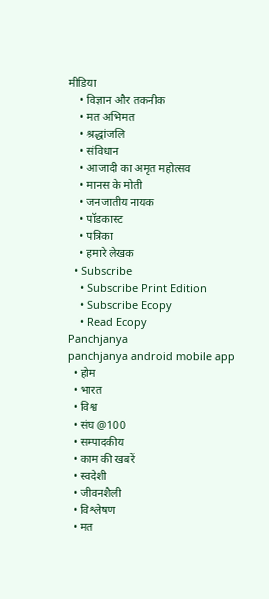मीडिया
    • विज्ञान और तकनीक
    • मत अभिमत
    • श्रद्धांजलि
    • संविधान
    • आजादी का अमृत महोत्सव
    • मानस के मोती
    • जनजातीय नायक
    • पॉडकास्ट
    • पत्रिका
    • हमारे लेखक
  • Subscribe
    • Subscribe Print Edition
    • Subscribe Ecopy
    • Read Ecopy
Panchjanya
panchjanya android mobile app
  • होम
  • भारत
  • विश्व
  • संघ @100
  • सम्पादकीय
  • काम की खबरें
  • स्वदेशी
  • जीवनशैली
  • विश्लेषण
  • मत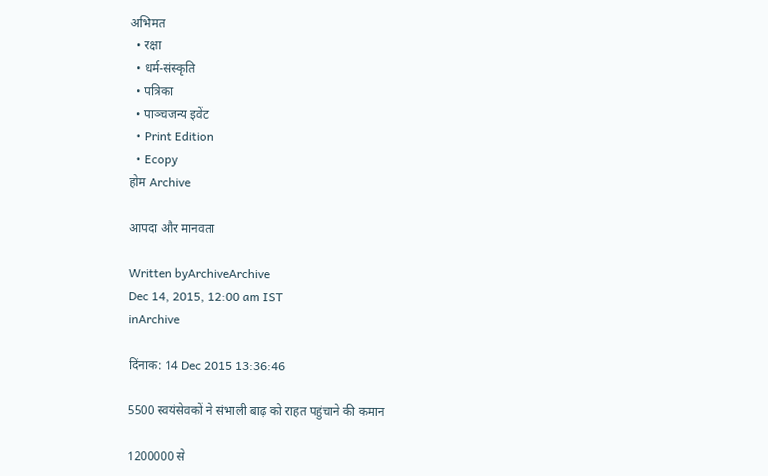अभिमत
  • रक्षा
  • धर्म-संस्कृति
  • पत्रिका
  • पाञ्चजन्य इवेंट
  • Print Edition
  • Ecopy
होम Archive

आपदा और मानवता

Written byArchiveArchive
Dec 14, 2015, 12:00 am IST
inArchive

दिंनाक: 14 Dec 2015 13:36:46

5500 स्वयंसेवकों ने संभाली बाढ़ को राहत पहुंचाने की कमान

1200000 से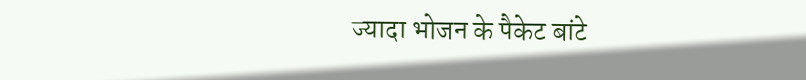ज्यादा भोजन के पैकेट बांटे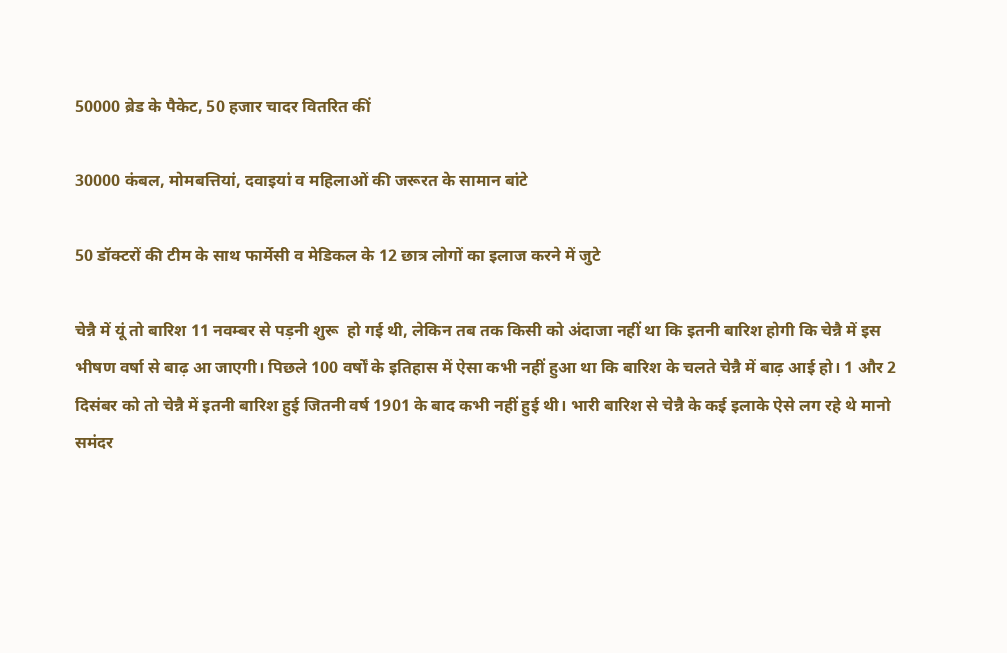50000 ब्रेड के पैकेट, 50 हजार चादर वितरित कीं

30000 कंबल, मोमबत्तियां, दवाइयां व महिलाओं की जरूरत के सामान बांटे

50 डॉक्टरों की टीम के साथ फार्मेसी व मेडिकल के 12 छात्र लोगों का इलाज करने में जुटे

चेन्नै में यूं तो बारिश 11 नवम्बर से पड़नी शुरू  हो गई थी, लेकिन तब तक किसी को अंदाजा नहीं था कि इतनी बारिश होगी कि चेन्नै में इस भीषण वर्षा से बाढ़ आ जाएगी। पिछले 100 वर्षों के इतिहास में ऐसा कभी नहीं हुआ था कि बारिश के चलते चेन्नै में बाढ़ आई हो। 1 और 2 दिसंबर को तो चेन्नै में इतनी बारिश हुई जितनी वर्ष 1901 के बाद कभी नहीं हुई थी। भारी बारिश से चेन्नै के कई इलाके ऐसे लग रहे थे मानो समंदर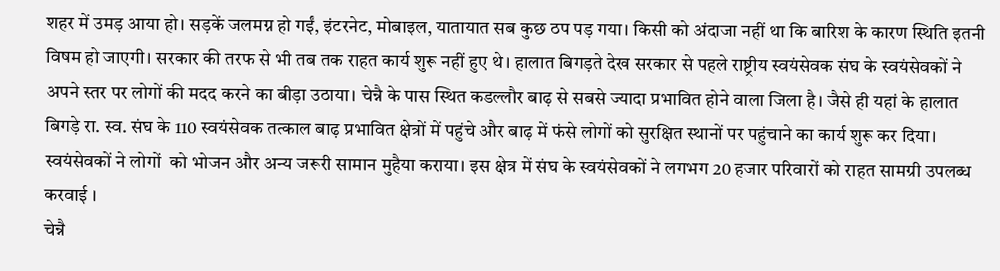शहर में उमड़ आया हो। सड़कें जलमग्न हो गईं, इंटरनेट, मोबाइल, यातायात सब कुछ ठप पड़ गया। किसी को अंदाजा नहीं था कि बारिश के कारण स्थिति इतनी विषम हो जाएगी। सरकार की तरफ से भी तब तक राहत कार्य शुरू नहीं हुए थे। हालात बिगड़ते देख सरकार से पहले राष्ट्रीय स्वयंसेवक संघ के स्वयंसेवकों ने अपने स्तर पर लोगों की मदद करने का बीड़ा उठाया। चेन्नै के पास स्थित कडल्लौर बाढ़ से सबसे ज्यादा प्रभावित होने वाला जिला है। जैसे ही यहां के हालात बिगड़े रा. स्व. संघ के 110 स्वयंसेवक तत्काल बाढ़ प्रभावित क्षेत्रों में पहुंचे और बाढ़ में फंसे लोगों को सुरक्षित स्थानों पर पहुंचाने का कार्य शुरू कर दिया। स्वयंसेवकों ने लोगों  को भोजन और अन्य जरूरी सामान मुहैया कराया। इस क्षेत्र में संघ के स्वयंसेवकों ने लगभग 20 हजार परिवारों को राहत सामग्री उपलब्ध करवाई ।
चेन्नै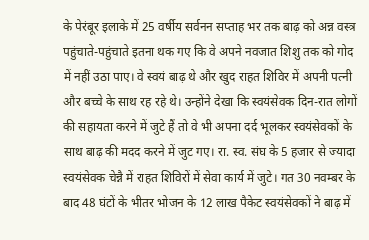के पेरंबूर इलाके में 25 वर्षीय सर्वनन सप्ताह भर तक बाढ़ को अन्न वस्त्र पहुंचाते-पहुंचाते इतना थक गए कि वे अपने नवजात शिशु तक को गोद में नहीं उठा पाए। वे स्वयं बाढ़ थे और खुद राहत शिविर में अपनी पत्नी और बच्चे के साथ रह रहे थे। उन्होंने देखा कि स्वयंसेवक दिन-रात लोगों की सहायता करने में जुटे हैं तो वे भी अपना दर्द भूलकर स्वयंसेवकों के साथ बाढ़ की मदद करने में जुट गए। रा. स्व. संघ के 5 हजार से ज्यादा स्वयंसेवक चेन्नै में राहत शिविरों में सेवा कार्य में जुटे। गत 30 नवम्बर के बाद 48 घंटों के भीतर भोजन के 12 लाख पैकेट स्वयंसेवकों ने बाढ़ में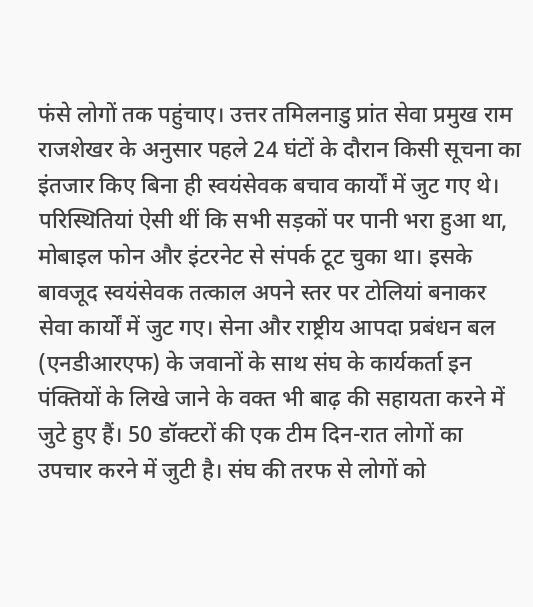फंसे लोगों तक पहुंचाए। उत्तर तमिलनाडु प्रांत सेवा प्रमुख राम राजशेखर के अनुसार पहले 24 घंटों के दौरान किसी सूचना का इंतजार किए बिना ही स्वयंसेवक बचाव कार्यों में जुट गए थे। परिस्थितियां ऐसी थीं कि सभी सड़कों पर पानी भरा हुआ था, मोबाइल फोन और इंटरनेट से संपर्क टूट चुका था। इसके बावजूद स्वयंसेवक तत्काल अपने स्तर पर टोलियां बनाकर सेवा कार्यों में जुट गए। सेना और राष्ट्रीय आपदा प्रबंधन बल (एनडीआरएफ) के जवानों के साथ संघ के कार्यकर्ता इन पंक्तियों के लिखे जाने के वक्त भी बाढ़ की सहायता करने में जुटे हुए हैं। 50 डॉक्टरों की एक टीम दिन-रात लोगों का उपचार करने में जुटी है। संघ की तरफ से लोगों को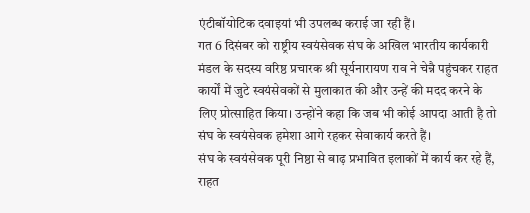एंटीबॉयोटिक दवाइयां भी उपलब्ध कराई जा रही हैं।
गत 6 दिसंबर को राष्ट्रीय स्वयंसेवक संघ के अखिल भारतीय कार्यकारी मंडल के सदस्य वरिष्ठ प्रचारक श्री सूर्यनारायण राव ने चेन्नै पहुंचकर राहत कार्यों में जुटे स्वयंसेवकों से मुलाकात की और उन्हें की मदद करने के लिए प्रोत्साहित किया। उन्होंने कहा कि जब भी कोई आपदा आती है तो संघ के स्वयंसेवक हमेशा आगे रहकर सेवाकार्य करते हैं।
संघ के स्वयंसेवक पूरी निष्ठा से बाढ़ प्रभावित इलाकों में कार्य कर रहे हैं, राहत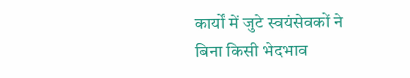कार्यों में जुटे स्वयंसेवकों ने बिना किसी भेदभाव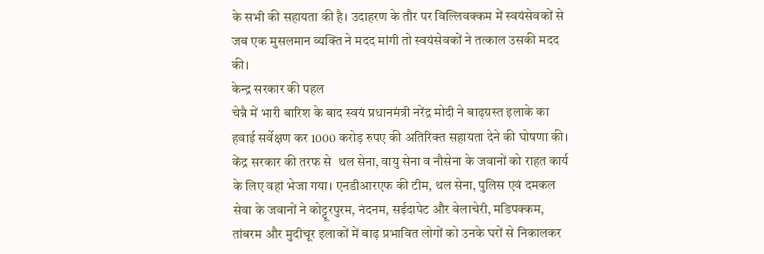के सभी की सहायता की है। उदाहरण के तौर पर विल्लिवक्कम में स्वयंसेवकों से जब एक मुसलमान व्यक्ति ने मदद मांगी तो स्वयंसेवकों ने तत्काल उसकी मदद की।
केन्द्र सरकार की पहल
चेन्नै में भारी बारिश के बाद स्वयं प्रधानमंत्री नरेंद्र मोदी ने बाढ़ग्रस्त इलाके का हवाई सर्वेक्षण कर 1000 करोड़ रुपए की अतिरिक्त सहायता देने की घोषणा की। केंद्र सरकार की तरफ से  थल सेना, वायु सेना व नौसेना के जवानों को राहत कार्य के लिए वहां भेजा गया। एनडीआरएफ की टीम, थल सेना, पुलिस एवं दमकल सेवा के जवानों ने कोट्टूरपुरम, नंदनम, सईदापेट और वेलाचेरी, मडिपक्कम, तांबरम और मुदीचूर इलाकों में बाढ़ प्रभावित लोगों को उनके घरों से निकालकर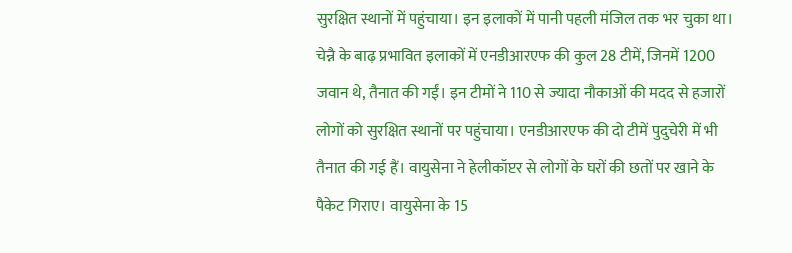सुरक्षित स्थानों में पहुंचाया। इन इलाकों में पानी पहली मंजिल तक भर चुका था। चेन्नै के बाढ़ प्रभावित इलाकों में एनडीआरएफ की कुल 28 टीमें, जिनमें 1200 जवान थे, तैनात की गईं। इन टीमों ने 110 से ज्यादा नौकाओं की मदद से हजारों लोगों को सुरक्षित स्थानों पर पहुंचाया। एनडीआरएफ की दो टीमें पुदुचेरी में भी तैनात की गई हैं। वायुसेना ने हेलीकॉप्टर से लोगों के घरों की छतों पर खाने के पैकेट गिराए। वायुसेना के 15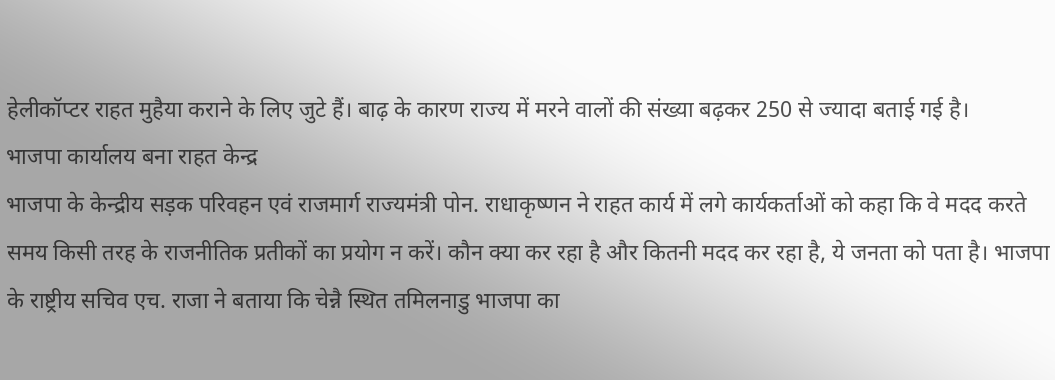हेलीकॉप्टर राहत मुहैया कराने के लिए जुटे हैं। बाढ़ के कारण राज्य में मरने वालों की संख्या बढ़कर 250 से ज्यादा बताई गई है।
भाजपा कार्यालय बना राहत केन्द्र
भाजपा के केन्द्रीय सड़क परिवहन एवं राजमार्ग राज्यमंत्री पोन. राधाकृष्णन ने राहत कार्य में लगे कार्यकर्ताओं को कहा कि वे मदद करते समय किसी तरह के राजनीतिक प्रतीकों का प्रयोग न करें। कौन क्या कर रहा है और कितनी मदद कर रहा है, ये जनता को पता है। भाजपा के राष्ट्रीय सचिव एच. राजा ने बताया कि चेन्नै स्थित तमिलनाडु भाजपा का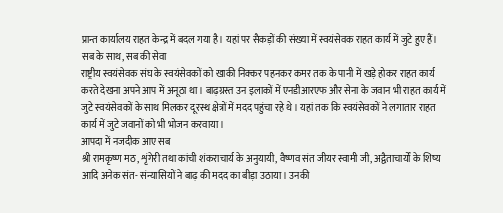प्रान्त कार्यालय राहत केन्द्र में बदल गया है। यहां पर सैकड़ों की संख्या में स्वयंसेवक राहत कार्य में जुटे हुए हैं।
सब के साथ, सब की सेवा
राष्ट्रीय स्वयंसेवक संघ के स्वयंसेवकों को खाकी निक्कर पहनकर कमर तक के पानी में खड़े होकर राहत कार्य करते देखना अपने आप में अनूठा था। बाढ़ग्रस्त उन इलाकों में एनडीआरएफ और सेना के जवान भी राहत कार्य में जुटे स्वयंसेवकों के साथ मिलकर दूरस्थ क्षेत्रों में मदद पहुंचा रहे थे। यहां तक कि स्वयंसेवकों ने लगातार राहत कार्य में जुटे जवानों को भी भोजन करवाया।
आपदा में नजदीक आए सब
श्री रामकृष्ण मठ, शृंगेरी तथा कांची शंकराचार्य के अनुयायी, वैष्णव संत जीयर स्वामी जी, अद्वैताचार्यों के शिष्य आदि अनेक संत- संन्यासियों ने बाढ़ की मदद का बीड़ा उठाया। उनकी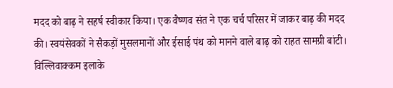मदद को बाढ़ ने सहर्ष स्वीकार किया। एक वैष्णव संत ने एक चर्च परिसर में जाकर बाढ़ की मदद की। स्वयंसेवकों ने सैकड़ों मुसलमानों और ईसाई पंथ को मानने वाले बाढ़ को राहत सामग्री बांटी।
विल्लिवाक्कम इलाके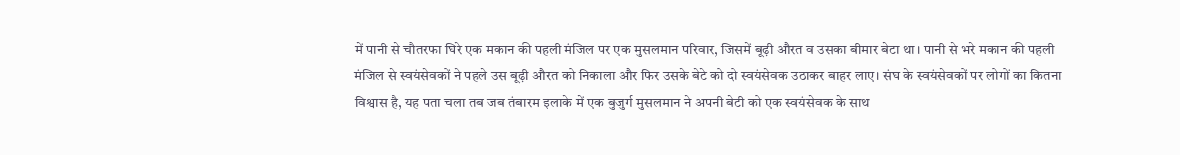में पानी से चौतरफा घिरे एक मकान की पहली मंजिल पर एक मुसलमान परिवार, जिसमें बूढ़ी औरत व उसका बीमार बेटा था। पानी से भरे मकान की पहली मंजिल से स्वयंसेवकों ने पहले उस बूढ़ी औरत को निकाला और फिर उसके बेटे को दो स्वयंसेवक उठाकर बाहर लाए। संघ के स्वयंसेवकों पर लोगों का कितना विश्वास है, यह पता चला तब जब तंबारम इलाके में एक बुजुर्ग मुसलमान ने अपनी बेटी को एक स्वयंसेवक के साथ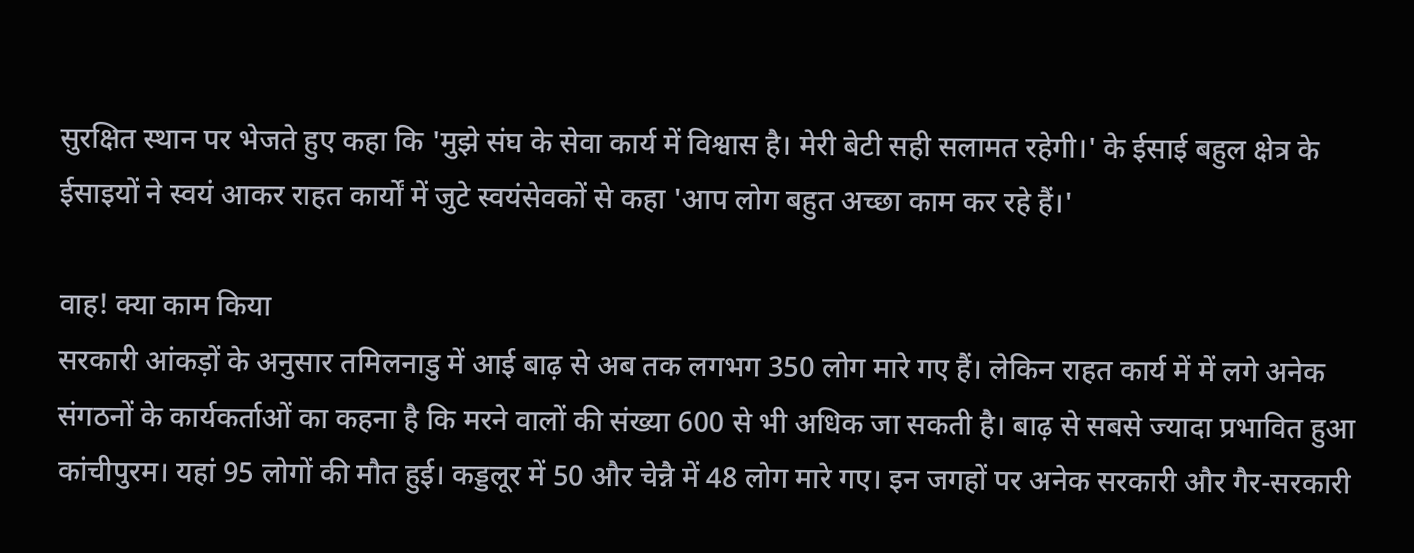सुरक्षित स्थान पर भेजते हुए कहा कि 'मुझे संघ के सेवा कार्य में विश्वास है। मेरी बेटी सही सलामत रहेगी।' के ईसाई बहुल क्षेत्र के ईसाइयों ने स्वयं आकर राहत कार्यों में जुटे स्वयंसेवकों से कहा 'आप लोग बहुत अच्छा काम कर रहे हैं।'

वाह! क्या काम किया
सरकारी आंकड़ों के अनुसार तमिलनाडु में आई बाढ़ से अब तक लगभग 350 लोग मारे गए हैं। लेकिन राहत कार्य में में लगे अनेक संगठनों के कार्यकर्ताओं का कहना है कि मरने वालों की संख्या 600 से भी अधिक जा सकती है। बाढ़ से सबसे ज्यादा प्रभावित हुआ कांचीपुरम। यहां 95 लोगों की मौत हुई। कड्डलूर में 50 और चेन्नै में 48 लोग मारे गए। इन जगहों पर अनेक सरकारी और गैर-सरकारी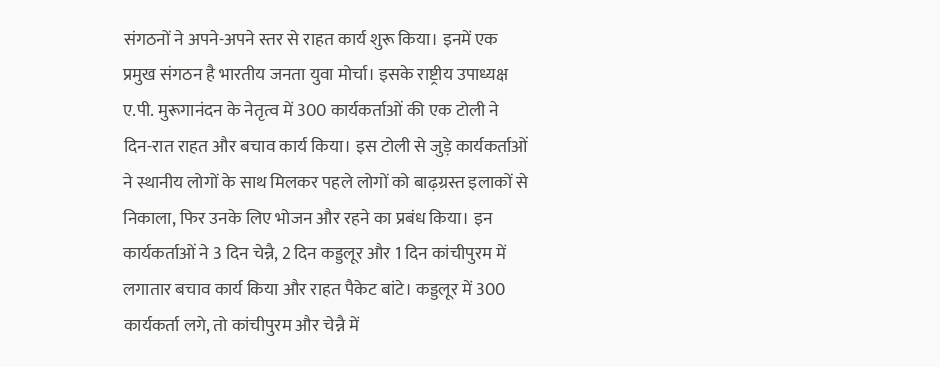संगठनों ने अपने-अपने स्तर से राहत कार्य शुरू किया। इनमें एक प्रमुख संगठन है भारतीय जनता युवा मोर्चा। इसके राष्ट्रीय उपाध्यक्ष ए.पी. मुरूगानंदन के नेतृत्व में 300 कार्यकर्ताओं की एक टोली ने दिन-रात राहत और बचाव कार्य किया। इस टोली से जुड़े कार्यकर्ताओं ने स्थानीय लोगों के साथ मिलकर पहले लोगों को बाढ़ग्रस्त इलाकों से निकाला, फिर उनके लिए भोजन और रहने का प्रबंध किया। इन कार्यकर्ताओं ने 3 दिन चेन्नै, 2 दिन कड्डलूर और 1 दिन कांचीपुरम में लगातार बचाव कार्य किया और राहत पैकेट बांटे। कड्डलूर में 300 कार्यकर्ता लगे, तो कांचीपुरम और चेन्नै में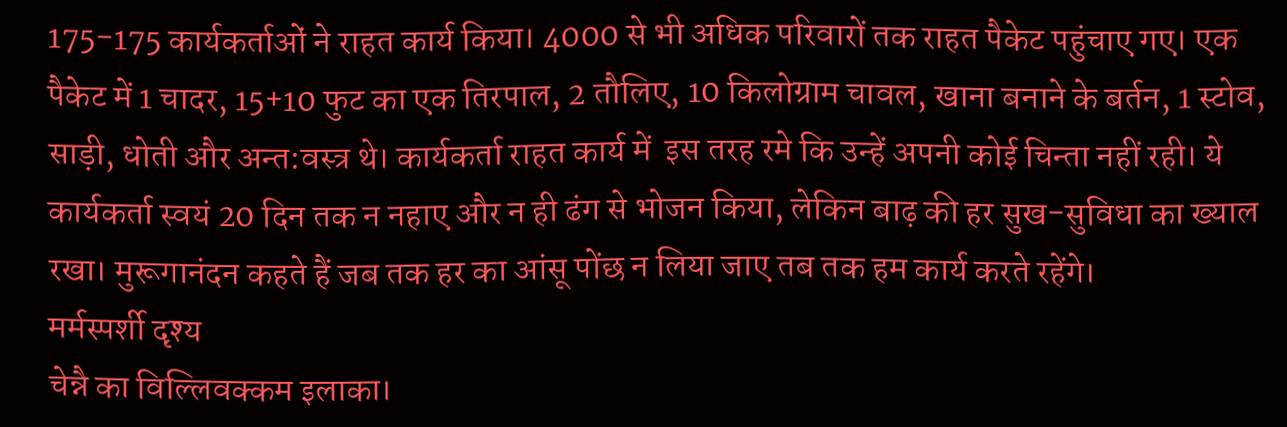175-175 कार्यकर्ताओं ने राहत कार्य किया। 4000 से भी अधिक परिवारों तक राहत पैकेट पहुंचाए गए। एक पैकेट में 1 चादर, 15+10 फुट का एक तिरपाल, 2 तौलिए, 10 किलोग्राम चावल, खाना बनाने के बर्तन, 1 स्टोव, साड़ी, धोती और अन्त:वस्त्र थे। कार्यकर्ता राहत कार्य में  इस तरह रमे कि उन्हें अपनी कोई चिन्ता नहीं रही। ये कार्यकर्ता स्वयं 20 दिन तक न नहाए और न ही ढंग से भोजन किया, लेकिन बाढ़ की हर सुख-सुविधा का ख्याल रखा। मुरूगानंदन कहते हैं जब तक हर का आंसू पोंछ न लिया जाए तब तक हम कार्य करते रहेंगे।
मर्मस्पर्शी दृश्य
चेन्नै का विल्लिवक्कम इलाका।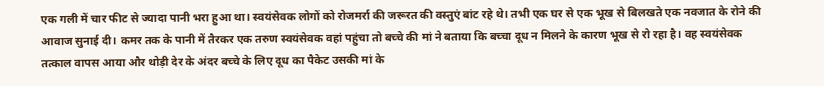एक गली में चार फीट से ज्यादा पानी भरा हुआ था। स्वयंसेवक लोगों को रोजमर्रा की जरूरत की वस्तुएं बांट रहे थे। तभी एक घर से एक भूख से बिलखते एक नवजात के रोने की आवाज सुनाई दी। कमर तक के पानी में तैरकर एक तरुण स्वयंसेवक वहां पहुंचा तो बच्चे की मां ने बताया कि बच्चा दूध न मिलने के कारण भूख से रो रहा है। वह स्वयंसेवक तत्काल वापस आया और थोड़ी देर के अंदर बच्चे के लिए दूध का पैकेट उसकी मां के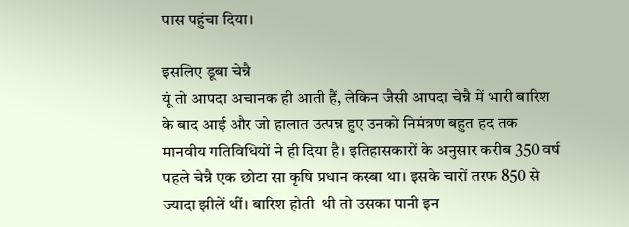पास पहुंचा दिया।

इसलिए डूबा चेन्नै
यूं तो आपदा अचानक ही आती हैं, लेकिन जैसी आपदा चेन्नै में भारी बारिश के बाद आई और जो हालात उत्पन्न हुए उनको निमंत्रण बहुत हद तक मानवीय गतिविधियों ने ही दिया है। इतिहासकारों के अनुसार करीब 350 वर्ष पहले चेन्नै एक छोटा सा कृषि प्रधान कस्बा था। इसके चारों तरफ 850 से ज्यादा झीलें थीं। बारिश होती  थी तो उसका पानी इन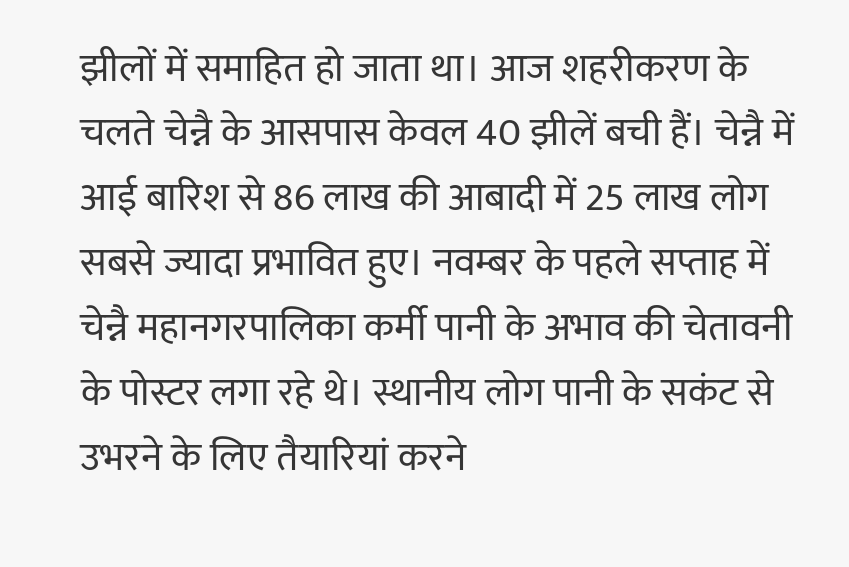झीलों में समाहित हो जाता था। आज शहरीकरण के चलते चेन्नै के आसपास केवल 40 झीलें बची हैं। चेन्नै में आई बारिश से 86 लाख की आबादी में 25 लाख लोग सबसे ज्यादा प्रभावित हुए। नवम्बर के पहले सप्ताह में चेन्नै महानगरपालिका कर्मी पानी के अभाव की चेतावनी के पोस्टर लगा रहे थे। स्थानीय लोग पानी के सकंट से उभरने के लिए तैयारियां करने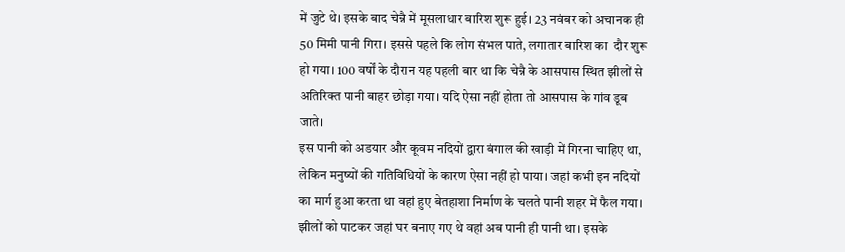में जुटे थे। इसके बाद चेन्नै में मूसलाधार बारिश शुरू हुई। 23 नवंबर को अचानक ही 50 मिमी पानी गिरा। इससे पहले कि लोग संभल पाते, लगातार बारिश का  दौर शुरू हो गया। 100 वर्षों के दौरान यह पहली बार था कि चेन्नै के आसपास स्थित झीलों से अतिरिक्त पानी बाहर छोड़ा गया। यदि ऐसा नहीं होता तो आसपास के गांव डूब जाते।
इस पानी को अडयार और कूवम नदियों द्वारा बंगाल की खाड़ी में गिरना चाहिए था, लेकिन मनुष्यों की गतिविधियों के कारण ऐसा नहीं हो पाया। जहां कभी इन नदियों का मार्ग हुआ करता था वहां हुए बेतहाशा निर्माण के चलते पानी शहर में फैल गया। झीलों को पाटकर जहां घर बनाए गए थे वहां अब पानी ही पानी था। इसके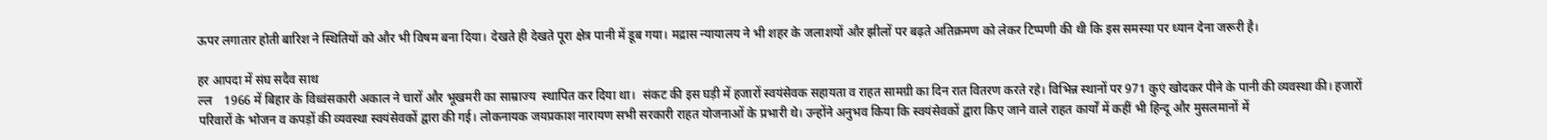ऊपर लगातार होती बारिश ने स्थितियों को और भी विषम बना दिया। देखते ही देखते पूरा क्षेत्र पानी में डूब गया। मद्रास न्यायालय ने भी शहर के जलाशयों और झीलों पर बढ़ते अतिक्रमण को लेकर टिप्पणी की थी कि इस समस्या पर ध्यान देना जरूरी है।

हर आपदा में संघ सदैव साथ
ल्ल    1966 में बिहार के विध्वंसकारी अकाल ने चारों और भूखमरी का साम्राज्य  स्थापित कर दिया था।  संकट की इस घड़ी में हजारों स्वयंसेवक सहायता व राहत सामग्री का दिन रात वितरण करते रहे। विभिन्न स्थानों पर 971 कुएं खोदकर पीने के पानी की व्यवस्था की। हजारों परिवारों के भोजन व कपड़ों की व्यवस्था स्वयंसेवकों द्वारा की गई। लोकनायक जयप्रकाश नारायण सभी सरकारी राहत योजनाओं के प्रभारी थे। उन्होंने अनुभव किया कि स्वयंसेवकों द्वारा किए जाने वाले राहत कार्यों में कहीं भी हिन्दू और मुसलमानों में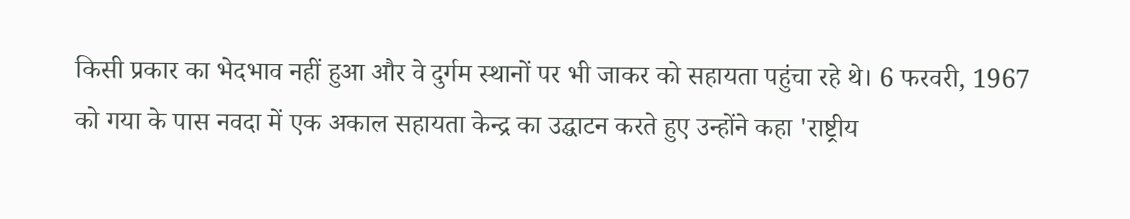किसी प्रकार का भेदभाव नहीं हुआ और वे दुर्गम स्थानों पर भी जाकर को सहायता पहुंचा रहे थे। 6 फरवरी, 1967 को गया के पास नवदा में एक अकाल सहायता केन्द्र का उद्घाटन करते हुए उन्होंने कहा 'राष्ट्रीय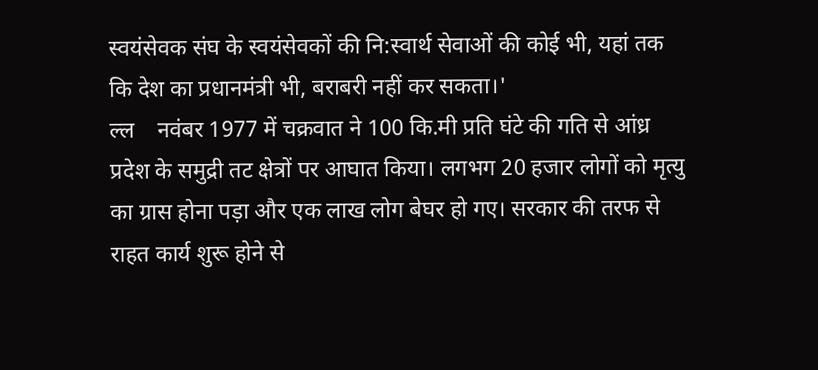स्वयंसेवक संघ के स्वयंसेवकों की नि:स्वार्थ सेवाओं की कोई भी, यहां तक कि देश का प्रधानमंत्री भी, बराबरी नहीं कर सकता।'
ल्ल    नवंबर 1977 में चक्रवात ने 100 कि.मी प्रति घंटे की गति से आंध्र प्रदेश के समुद्री तट क्षेत्रों पर आघात किया। लगभग 20 हजार लोगों को मृत्यु का ग्रास होना पड़ा और एक लाख लोग बेघर हो गए। सरकार की तरफ से राहत कार्य शुरू होने से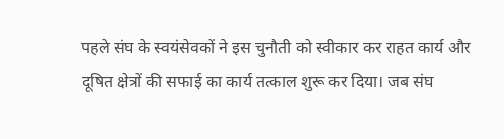पहले संघ के स्वयंसेवकों ने इस चुनौती को स्वीकार कर राहत कार्य और दूषित क्षेत्रों की सफाई का कार्य तत्काल शुरू कर दिया। जब संघ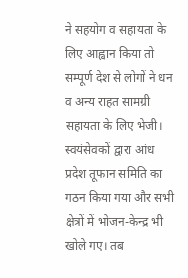ने सहयोग व सहायता के लिए आह्वान किया तो सम्पूर्ण देश से लोगों ने धन व अन्य राहत सामग्री सहायता के लिए भेजी। स्वयंसेवकों द्वारा आंध प्रदेश तूफान समिति का गठन किया गया और सभी क्षेत्रों में भोजन-केन्द्र भी खोले गए। तब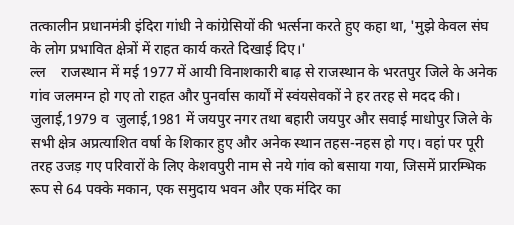तत्कालीन प्रधानमंत्री इंदिरा गांधी ने कांग्रेसियों की भर्त्सना करते हुए कहा था, 'मुझे केवल संघ के लोग प्रभावित क्षेत्रों में राहत कार्य करते दिखाई दिए।'
ल्ल    राजस्थान में मई 1977 में आयी विनाशकारी बाढ़ से राजस्थान के भरतपुर जिले के अनेक गांव जलमग्न हो गए तो राहत और पुनर्वास कार्यों में स्वंयसेवकों ने हर तरह से मदद की। जुलाई,1979 व  जुलाई,1981 में जयपुर नगर तथा बहारी जयपुर और सवाई माधोपुर जिले के सभी क्षेत्र अप्रत्याशित वर्षा के शिकार हुए और अनेक स्थान तहस-नहस हो गए। वहां पर पूरी तरह उजड़ गए परिवारों के लिए केशवपुरी नाम से नये गांव को बसाया गया, जिसमें प्रारम्भिक रूप से 64 पक्के मकान, एक समुदाय भवन और एक मंदिर का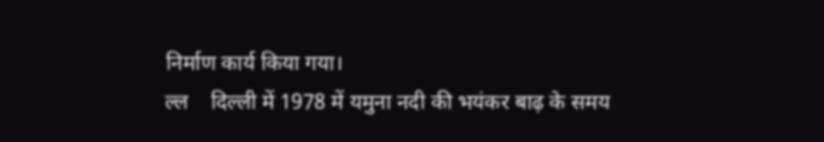निर्माण कार्य किया गया।
ल्ल    दिल्ली में 1978 में यमुना नदी की भयंकर बाढ़ के समय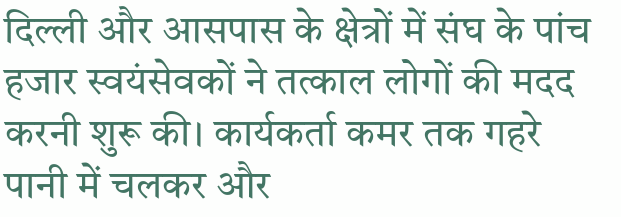दिल्ली और आसपास के क्षेत्रों में संघ के पांच हजार स्वयंसेवकों ने तत्काल लोगों की मदद करनी शुरू की। कार्यकर्ता कमर तक गहरे पानी में चलकर और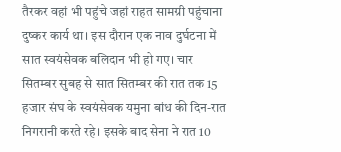तैरकर वहां भी पहुंचे जहां राहत सामग्री पहुंचाना दुष्कर कार्य था। इस दौरान एक नाव दुर्घटना में सात स्वयंसेवक बलिदान भी हो गए। चार सितम्बर सुबह से सात सितम्बर की रात तक 15 हजार संघ के स्वयंसेवक यमुना बांध की दिन-रात निगरानी करते रहे। इसके बाद सेना ने रात 10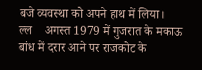बजे व्यवस्था को अपने हाथ में लिया।
ल्ल    अगस्त 1979 में गुजरात के मकाऊ बांध में दरार आने पर राजकोट के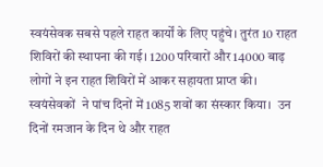स्वयंसेवक सबसे पहले राहत कार्यों के लिए पहुंचे। तुरंत 10 राहत शिविरों की स्थापना की गई। 1200 परिवारों और 14000 बाढ़ लोगों ने इन राहत शिविरों में आकर सहायता प्राप्त की। स्वयंसेवकों  ने पांच दिनों में 1085 शवों का संस्कार किया।  उन दिनों रमजान के दिन थे और राहत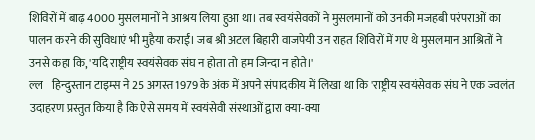शिविरों में बाढ़ 4000 मुसलमानों ने आश्रय लिया हुआ था। तब स्वयंसेवकों ने मुसलमानों को उनकी मजहबी परंपराओं का पालन करने की सुविधाएं भी मुहैया कराईं। जब श्री अटल बिहारी वाजपेयी उन राहत शिविरों में गए थे मुसलमान आश्रितों ने उनसे कहा कि, 'यदि राष्ट्रीय स्वयंसेवक संघ न होता तो हम जिन्दा न होते।'
ल्ल    हिन्दुस्तान टाइम्स ने 25 अगस्त 1979 के अंक में अपने संपादकीय में लिखा था कि 'राष्ट्रीय स्वयंसेवक संघ ने एक ज्वलंत उदाहरण प्रस्तुत किया है कि ऐसे समय में स्वयंसेवी संस्थाओं द्वारा क्या-क्या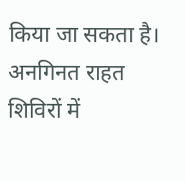किया जा सकता है। अनगिनत राहत शिविरों में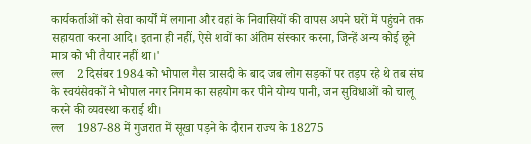कार्यकर्ताओं को सेवा कार्यों में लगाना और वहां के निवासियों की वापस अपने घरों में पहुंचने तक सहायता करना आदि। इतना ही नहीं, ऐसे शवों का अंतिम संस्कार करना, जिन्हें अन्य कोई छूने मात्र को भी तैयार नहीं था।'
ल्ल    2 दिसंबर 1984 को भोपाल गैस त्रासदी के बाद जब लोग सड़कों पर तड़प रहे थे तब संघ के स्वयंसेवकों ने भोपाल नगर निगम का सहयोग कर पीने योग्य पानी, जन सुविधाओं को चालू करने की व्यवस्था कराई थी।
ल्ल    1987-88 में गुजरात में सूखा पड़ने के दौरान राज्य के 18275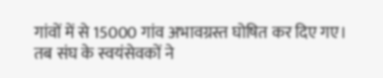गांवों में से 15000 गांव अभावग्रस्त घोषित कर दिए गए। तब संघ के स्वयंसेवकों ने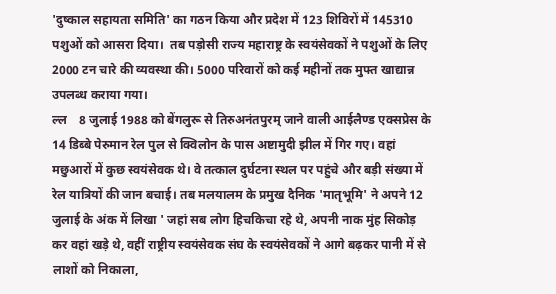'दुष्काल सहायता समिति' का गठन किया और प्रदेश में 123 शिविरों में 145310 पशुओं को आसरा दिया।  तब पड़ोसी राज्य महाराष्ट्र के स्वयंसेवकों ने पशुओं के लिए 2000 टन चारे की व्यवस्था की। 5000 परिवारों को कई महीनों तक मुफ्त खाद्यान्न उपलब्ध कराया गया।
ल्ल    8 जुलाई 1988 को बेंगलुरू से तिरुअनंतपुरम् जाने वाली आईलैण्ड एक्सप्रेस के 14 डिब्बे पेरुमान रेल पुल से क्विलोन के पास अष्टामुदी झील में गिर गए। वहां मछुआरों में कुछ स्वयंसेवक थे। वे तत्काल दुर्घटना स्थल पर पहुंचे और बड़ी संख्या में रेल यात्रियों की जान बचाई। तब मलयालम के प्रमुख दैनिक 'मातृभूमि' ने अपने 12 जुलाई के अंक में लिखा ' जहां सब लोग हिचकिचा रहे थे, अपनी नाक मुंह सिकोड़ कर वहां खड़े थे, वहीं राष्ट्रीय स्वयंसेवक संघ के स्वयंसेवकों ने आगे बढ़कर पानी में से लाशों को निकाला,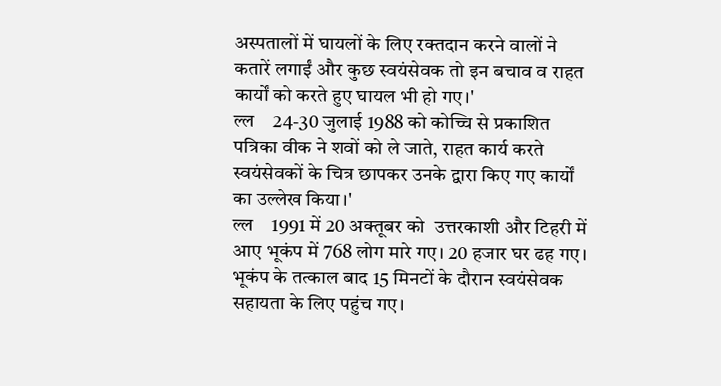अस्पतालों में घायलों के लिए रक्तदान करने वालों ने कतारें लगाईं और कुछ स्वयंसेवक तो इन बचाव व राहत कार्यों को करते हुए घायल भी हो गए।'
ल्ल    24-30 जुलाई 1988 को कोच्चि से प्रकाशित पत्रिका वीक ने शवों को ले जाते, राहत कार्य करते स्वयंसेवकों के चित्र छापकर उनके द्वारा किए गए कार्यों का उल्लेख किया।'
ल्ल    1991 में 20 अक्तूबर को  उत्तरकाशी और टिहरी में आए भूकंप में 768 लोग मारे गए। 20 हजार घर ढह गए। भूकंप के तत्काल बाद 15 मिनटों के दौरान स्वयंसेवक सहायता के लिए पहुंच गए।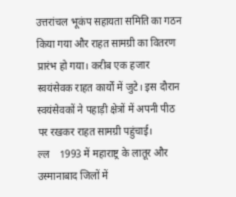उत्तरांचल भूकंप सहायता समिति का गठन किया गया और राहत सामग्री का वितरण प्रारंभ हो गया। करीब एक हजार स्वयंसेवक राहत कार्यों में जुटे। इस दौरान स्वयंसेवकों ने पहाड़ी क्षेत्रों में अपनी पीठ पर रखकर राहत सामग्री पहुंचाई।
ल्ल    1993 में महाराष्ट्र के लातूर और उस्मानाबाद जिलों में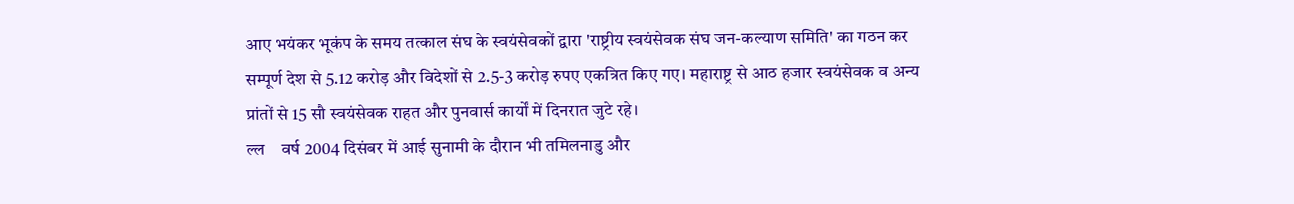आए भयंकर भूकंप के समय तत्काल संघ के स्वयंसेवकों द्वारा 'राष्ट्रीय स्वयंसेवक संघ जन-कल्याण समिति' का गठन कर सम्पूर्ण देश से 5.12 करोड़ और विदेशों से 2.5-3 करोड़ रुपए एकत्रित किए गए। महाराष्ट्र से आठ हजार स्वयंसेवक व अन्य प्रांतों से 15 सौ स्वयंसेवक राहत और पुनवार्स कार्यों में दिनरात जुटे रहे।
ल्ल    वर्ष 2004 दिसंबर में आई सुनामी के दौरान भी तमिलनाडु और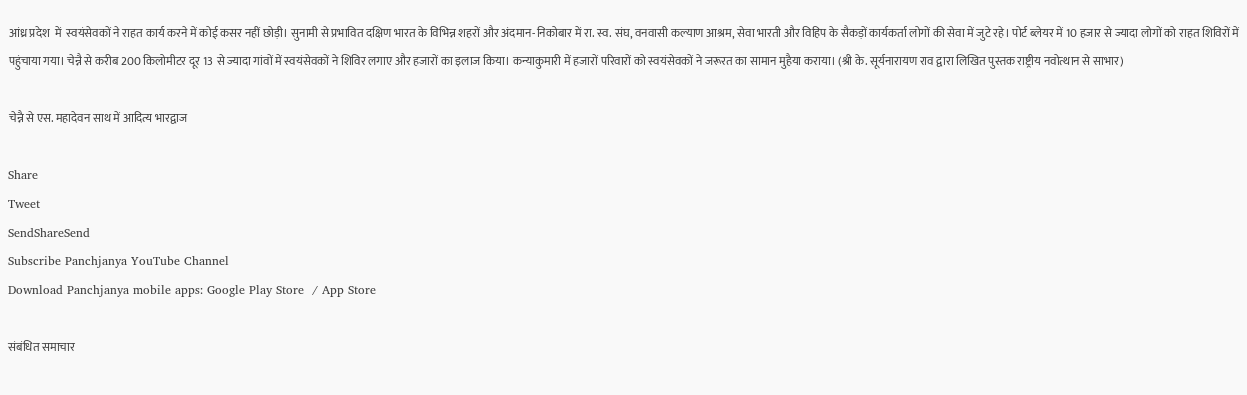आंध्र प्रदेश  में  स्वयंसेवकों ने राहत कार्य करने में कोई कसर नहीं छोड़ी। सुनामी से प्रभावित दक्षिण भारत के विभिन्न शहरों और अंदमान-निकोबार में रा. स्व. संघ, वनवासी कल्याण आश्रम, सेवा भारती और विहिप के सैकड़ों कार्यकर्ता लोगों की सेवा में जुटे रहे। पोर्ट ब्लेयर में 10 हजार से ज्यादा लोगों को राहत शिविरों में पहुंचाया गया। चेन्नै से करीब 200 किलोमीटर दूर 13 से ज्यादा गांवों में स्वयंसेवकों ने शिविर लगाए और हजारों का इलाज किया। कन्याकुमारी में हजारों परिवारों को स्वयंसेवकों ने जरूरत का सामान मुहैया कराया। (श्री के. सूर्यनारायण राव द्वारा लिखित पुस्तक राष्ट्रीय नवोत्थान से साभार)

चेन्नै से एस. महादेवन साथ में आदित्य भारद्वाज

Share
Tweet
SendShareSend
Subscribe Panchjanya YouTube Channel
Download Panchjanya mobile apps: Google Play Store  / App Store

संबंधित समाचार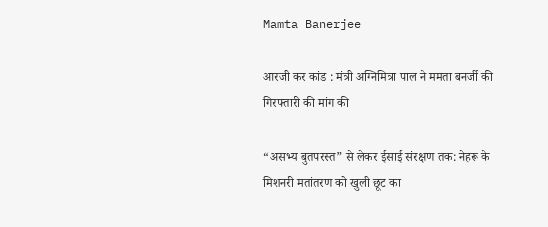Mamta Banerjee

आरजी कर कांड : मंत्री अग्निमित्रा पाल ने ममता बनर्जी की गिरफ्तारी की मांग की

“असभ्य बुतपरस्त” से लेकर ईसाई संरक्षण तक: नेहरू के मिशनरी मतांतरण को खुली छूट का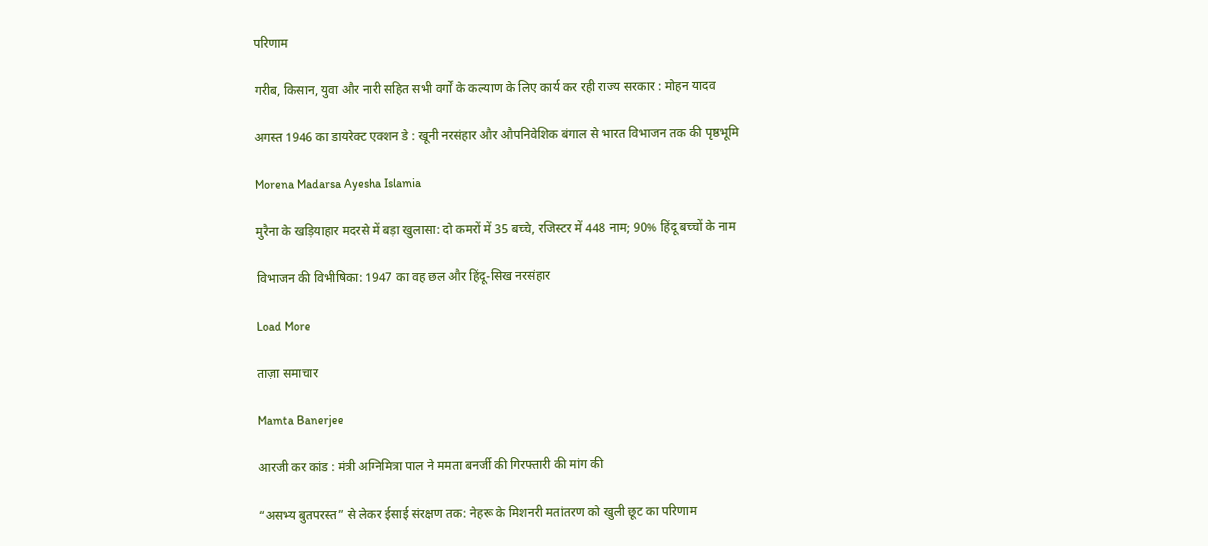परिणाम

गरीब, किसान, युवा और नारी सहित सभी वर्गों के कल्याण के लिए कार्य कर रही राज्य सरकार : मोहन यादव

अगस्त 1946 का डायरेक्ट एक्शन डे : खूनी नरसंहार और औपनिवेशिक बंगाल से भारत विभाजन तक की पृष्ठभूमि

Morena Madarsa Ayesha Islamia

मुरैना के खड़ियाहार मदरसे में बड़ा खुलासा: दो कमरों में 35 बच्चे, रजिस्टर में 448 नाम; 90% हिंदू बच्चों के नाम

विभाजन की विभीषिका: 1947 का वह छल और हिंदू-सिख नरसंहार

Load More

ताज़ा समाचार

Mamta Banerjee

आरजी कर कांड : मंत्री अग्निमित्रा पाल ने ममता बनर्जी की गिरफ्तारी की मांग की

“असभ्य बुतपरस्त” से लेकर ईसाई संरक्षण तक: नेहरू के मिशनरी मतांतरण को खुली छूट का परिणाम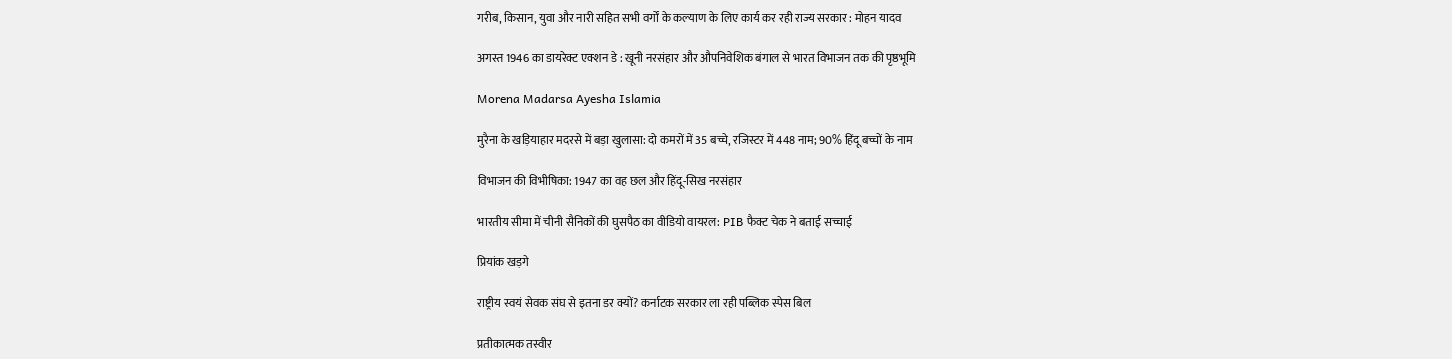गरीब, किसान, युवा और नारी सहित सभी वर्गों के कल्याण के लिए कार्य कर रही राज्य सरकार : मोहन यादव

अगस्त 1946 का डायरेक्ट एक्शन डे : खूनी नरसंहार और औपनिवेशिक बंगाल से भारत विभाजन तक की पृष्ठभूमि

Morena Madarsa Ayesha Islamia

मुरैना के खड़ियाहार मदरसे में बड़ा खुलासा: दो कमरों में 35 बच्चे, रजिस्टर में 448 नाम; 90% हिंदू बच्चों के नाम

विभाजन की विभीषिका: 1947 का वह छल और हिंदू-सिख नरसंहार

भारतीय सीमा में चीनी सैनिकों की घुसपैठ का वीडियो वायरल: PIB फैक्ट चेक ने बताई सच्चाई

प्रियांक खड़गे

राष्ट्रीय स्वयं सेवक संघ से इतना डर क्यों? कर्नाटक सरकार ला रही पब्लिक स्पेस बिल

प्रतीकात्मक तस्वीर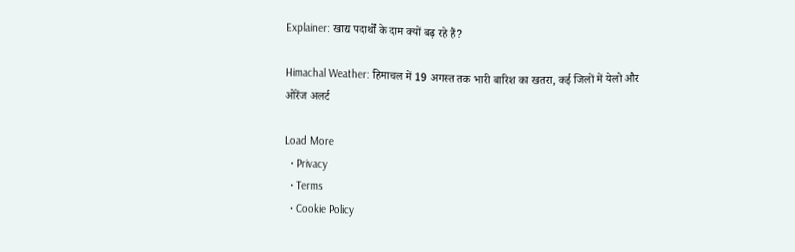Explainer: खाद्य पदार्थों के दाम क्यों बढ़ रहे हैं?

Himachal Weather: हिमाचल में 19 अगस्त तक भारी बारिश का खतरा, कई जिलों में येलो और ओरेंज अलर्ट

Load More
  • Privacy
  • Terms
  • Cookie Policy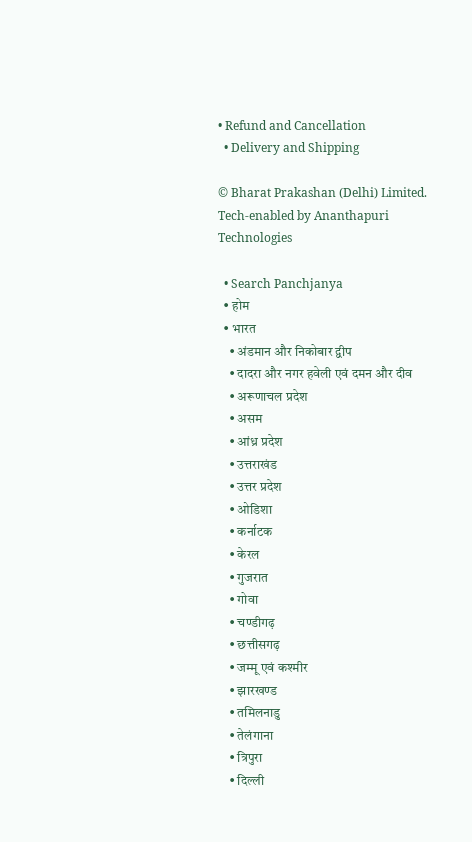• Refund and Cancellation
  • Delivery and Shipping

© Bharat Prakashan (Delhi) Limited.
Tech-enabled by Ananthapuri Technologies

  • Search Panchjanya
  • होम
  • भारत
    • अंडमान और निकोबार द्वीप
    • दादरा और नगर हवेली एवं दमन और दीव
    • अरूणाचल प्रदेश
    • असम
    • आंध्र प्रदेश
    • उत्तराखंड
    • उत्तर प्रदेश
    • ओडिशा
    • कर्नाटक
    • केरल
    • गुजरात
    • गोवा
    • चण्‍डीगढ़
    • छत्तीसगढ़
    • जम्‍मू एवं कश्‍मीर
    • झारखण्‍ड
    • तमिलनाडु
    • तेलंगाना
    • त्रिपुरा
    • दिल्ली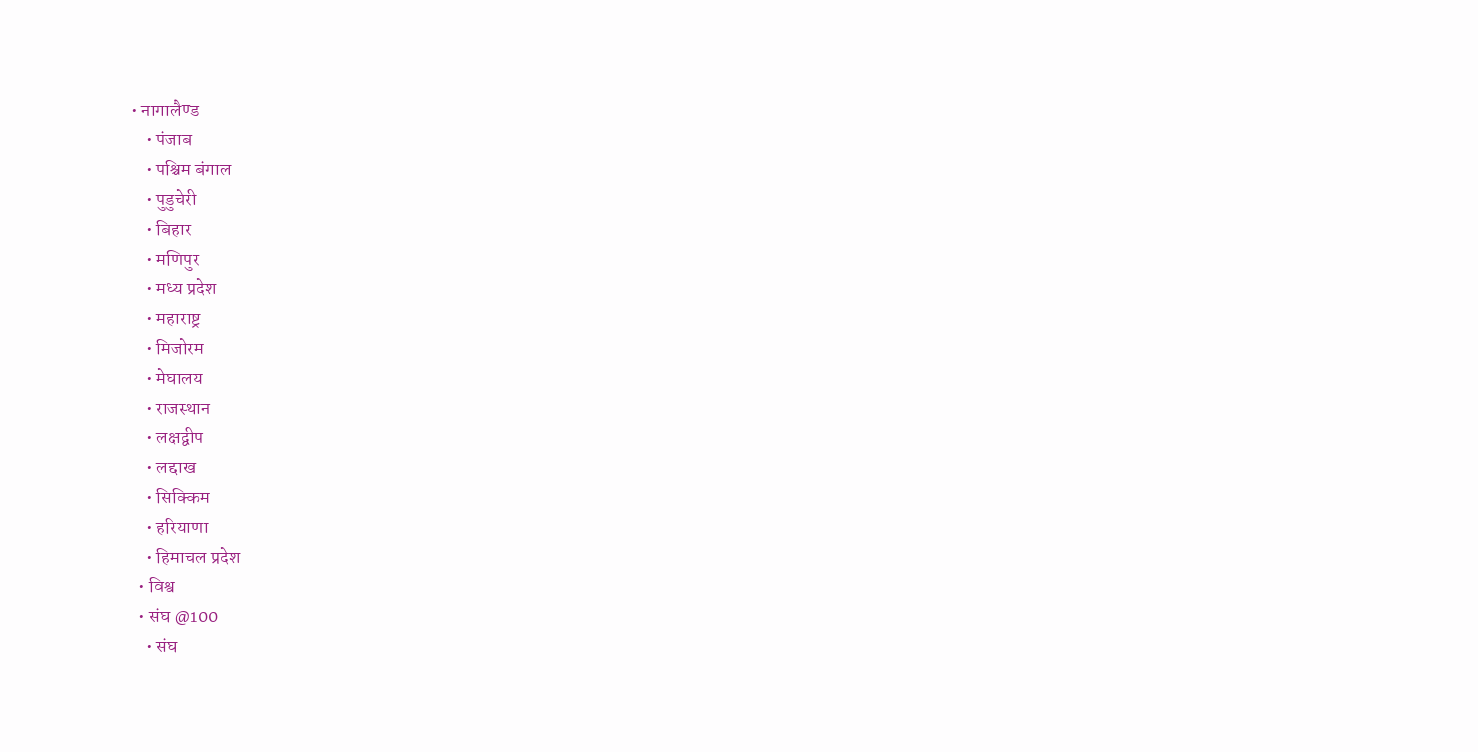• नागालैण्‍ड
    • पंजाब
    • पश्चिम बंगाल
    • पुडुचेरी
    • बिहार
    • मणिपुर
    • मध्य प्रदेश
    • महाराष्ट्र
    • मिजोरम
    • मेघालय
    • राजस्थान
    • लक्षद्वीप
    • लद्दाख
    • सिक्किम
    • हरियाणा
    • हिमाचल प्रदेश
  • विश्व
  • संघ @100
    • संघ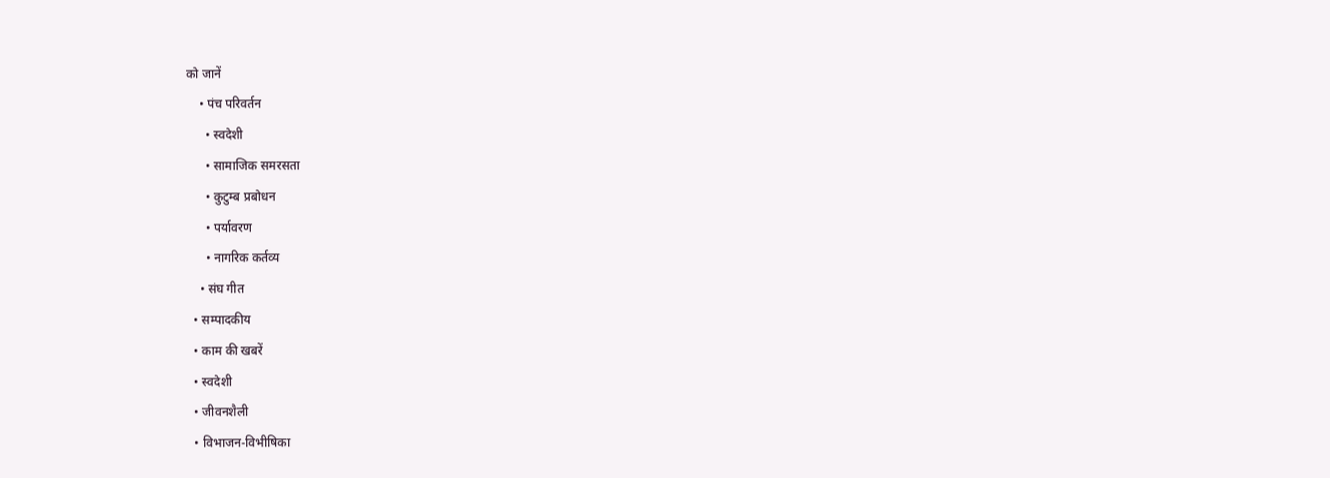को जानें
    • पंच परिवर्तन
      • स्वदेशी
      • सामाजिक समरसता
      • कुटुम्ब प्रबोधन
      • पर्यावरण
      • नागरिक कर्तव्य
    • संघ गीत
  • सम्पादकीय
  • काम की खबरें
  • स्वदेशी
  • जीवनशैली
  • विभाजन-विभीषिका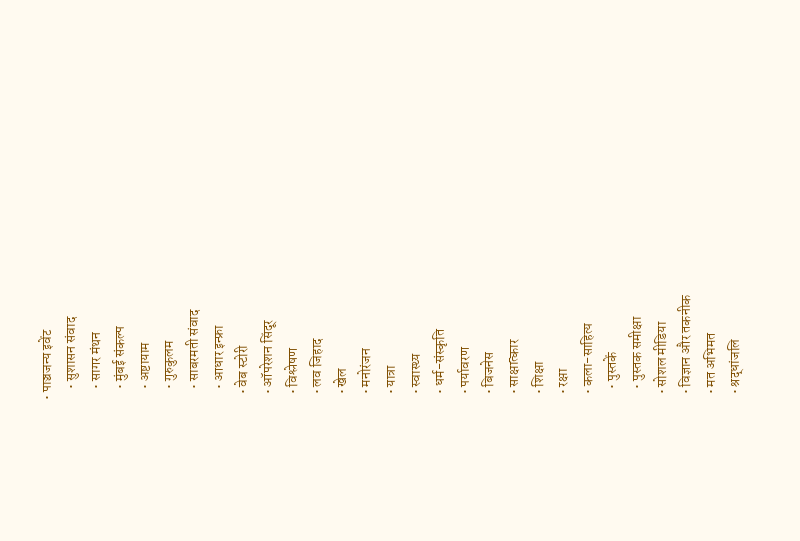• पाञ्चजन्य इवेंट
    • सुशासन संवाद
    • सागर मंथन
    • मुंबई संकल्प
    • अष्टायाम
    • गुरुकुलम
    • साबरमती संवाद
    • आधार इन्फ्रा
  • वेब स्टोरी
  • ऑपरेशन सिंदूर
  • विश्लेषण
  • लव जिहाद
  • खेल
  • मनोरंजन
  • यात्रा
  • स्वास्थ्य
  • धर्म-संस्कृति
  • पर्यावरण
  • बिजनेस
  • साक्षात्कार
  • शिक्षा
  • रक्षा
  • कला-साहित्य
    • पुस्तकें
    • पुस्तक समीक्षा
  • सोशल मीडिया
  • विज्ञान और तकनीक
  • मत अभिमत
  • श्रद्धांजलि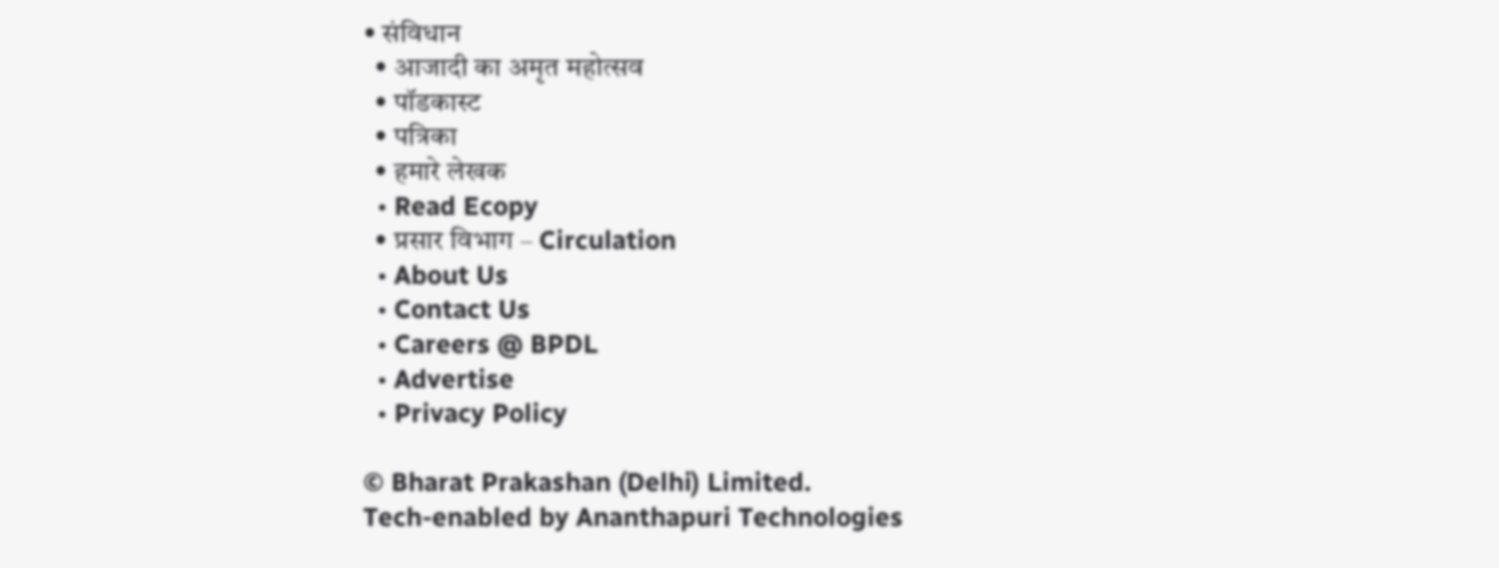• संविधान
  • आजादी का अमृत महोत्सव
  • पॉडकास्ट
  • पत्रिका
  • हमारे लेखक
  • Read Ecopy
  • प्रसार विभाग – Circulation
  • About Us
  • Contact Us
  • Careers @ BPDL
  • Advertise
  • Privacy Policy

© Bharat Prakashan (Delhi) Limited.
Tech-enabled by Ananthapuri Technologies